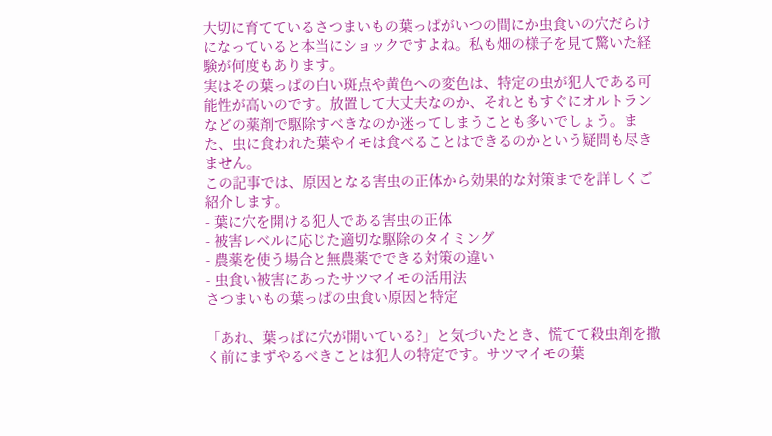大切に育てているさつまいもの葉っぱがいつの間にか虫食いの穴だらけになっていると本当にショックですよね。私も畑の様子を見て驚いた経験が何度もあります。
実はその葉っぱの白い斑点や黄色への変色は、特定の虫が犯人である可能性が高いのです。放置して大丈夫なのか、それともすぐにオルトランなどの薬剤で駆除すべきなのか迷ってしまうことも多いでしょう。また、虫に食われた葉やイモは食べることはできるのかという疑問も尽きません。
この記事では、原因となる害虫の正体から効果的な対策までを詳しくご紹介します。
- 葉に穴を開ける犯人である害虫の正体
- 被害レベルに応じた適切な駆除のタイミング
- 農薬を使う場合と無農薬でできる対策の違い
- 虫食い被害にあったサツマイモの活用法
さつまいもの葉っぱの虫食い原因と特定

「あれ、葉っぱに穴が開いている?」と気づいたとき、慌てて殺虫剤を撒く前にまずやるべきことは犯人の特定です。サツマイモの葉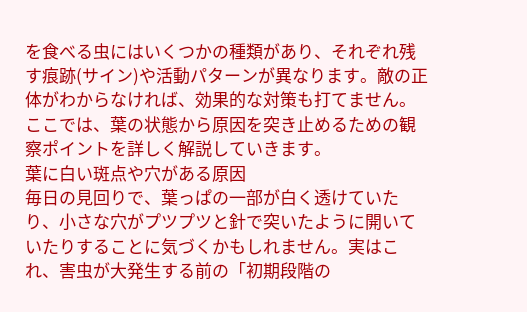を食べる虫にはいくつかの種類があり、それぞれ残す痕跡(サイン)や活動パターンが異なります。敵の正体がわからなければ、効果的な対策も打てません。
ここでは、葉の状態から原因を突き止めるための観察ポイントを詳しく解説していきます。
葉に白い斑点や穴がある原因
毎日の見回りで、葉っぱの一部が白く透けていたり、小さな穴がプツプツと針で突いたように開いていたりすることに気づくかもしれません。実はこれ、害虫が大発生する前の「初期段階の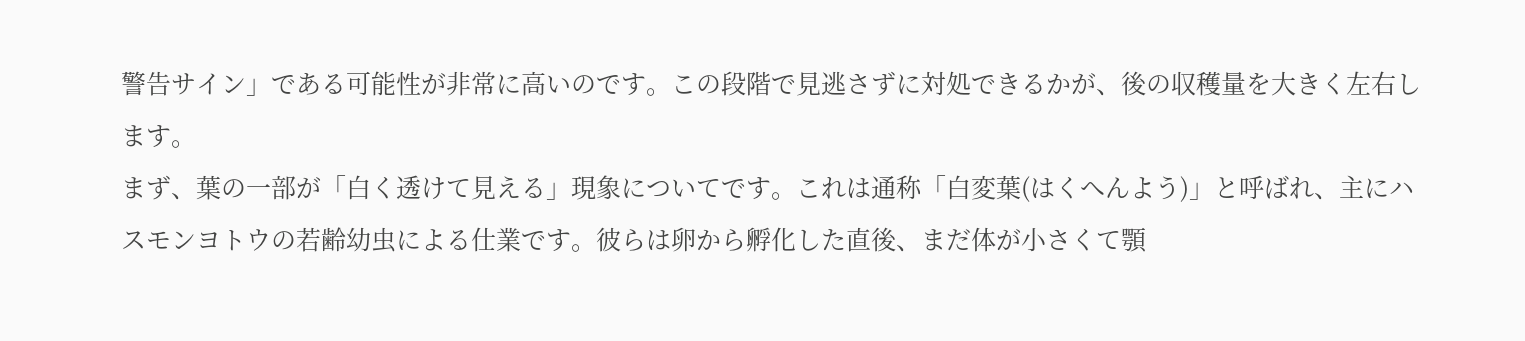警告サイン」である可能性が非常に高いのです。この段階で見逃さずに対処できるかが、後の収穫量を大きく左右します。
まず、葉の一部が「白く透けて見える」現象についてです。これは通称「白変葉(はくへんよう)」と呼ばれ、主にハスモンヨトウの若齢幼虫による仕業です。彼らは卵から孵化した直後、まだ体が小さくて顎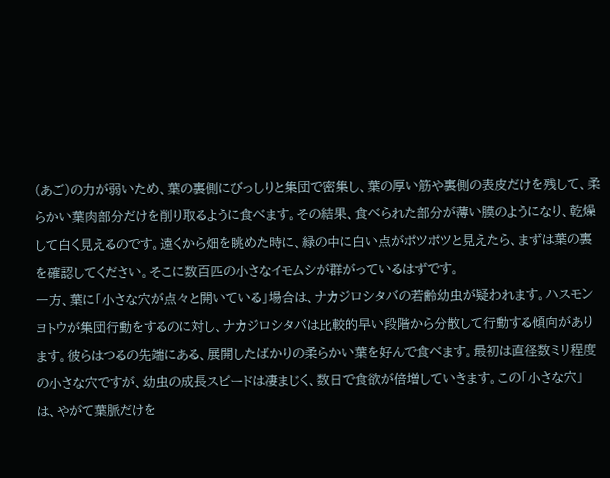(あご)の力が弱いため、葉の裏側にびっしりと集団で密集し、葉の厚い筋や裏側の表皮だけを残して、柔らかい葉肉部分だけを削り取るように食べます。その結果、食べられた部分が薄い膜のようになり、乾燥して白く見えるのです。遠くから畑を眺めた時に、緑の中に白い点がポツポツと見えたら、まずは葉の裏を確認してください。そこに数百匹の小さなイモムシが群がっているはずです。
一方、葉に「小さな穴が点々と開いている」場合は、ナカジロシタバの若齢幼虫が疑われます。ハスモンヨトウが集団行動をするのに対し、ナカジロシタバは比較的早い段階から分散して行動する傾向があります。彼らはつるの先端にある、展開したばかりの柔らかい葉を好んで食べます。最初は直径数ミリ程度の小さな穴ですが、幼虫の成長スピードは凄まじく、数日で食欲が倍増していきます。この「小さな穴」は、やがて葉脈だけを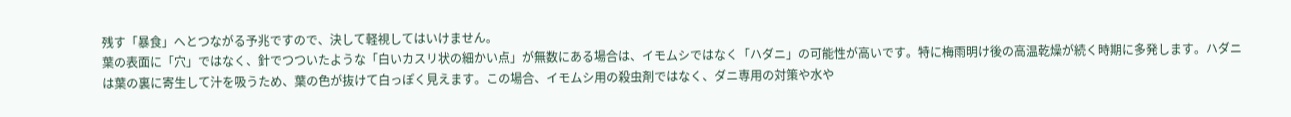残す「暴食」へとつながる予兆ですので、決して軽視してはいけません。
葉の表面に「穴」ではなく、針でつついたような「白いカスリ状の細かい点」が無数にある場合は、イモムシではなく「ハダニ」の可能性が高いです。特に梅雨明け後の高温乾燥が続く時期に多発します。ハダニは葉の裏に寄生して汁を吸うため、葉の色が抜けて白っぽく見えます。この場合、イモムシ用の殺虫剤ではなく、ダニ専用の対策や水や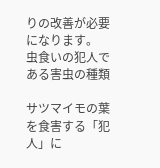りの改善が必要になります。
虫食いの犯人である害虫の種類

サツマイモの葉を食害する「犯人」に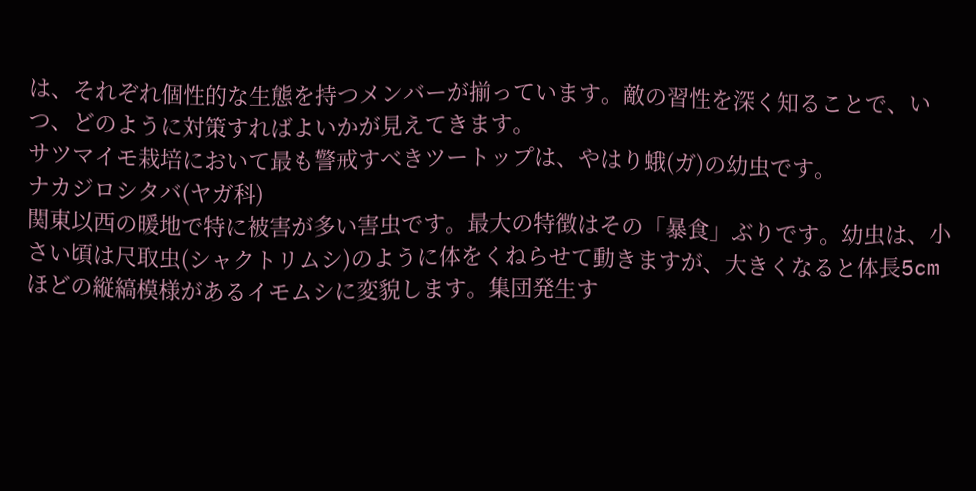は、それぞれ個性的な生態を持つメンバーが揃っています。敵の習性を深く知ることで、いつ、どのように対策すればよいかが見えてきます。
サツマイモ栽培において最も警戒すべきツートップは、やはり蛾(ガ)の幼虫です。
ナカジロシタバ(ヤガ科)
関東以西の暖地で特に被害が多い害虫です。最大の特徴はその「暴食」ぶりです。幼虫は、小さい頃は尺取虫(シャクトリムシ)のように体をくねらせて動きますが、大きくなると体長5cmほどの縦縞模様があるイモムシに変貌します。集団発生す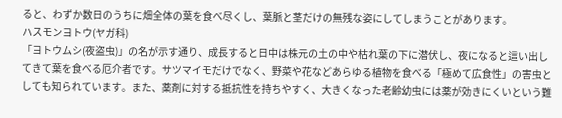ると、わずか数日のうちに畑全体の葉を食べ尽くし、葉脈と茎だけの無残な姿にしてしまうことがあります。
ハスモンヨトウ(ヤガ科)
「ヨトウムシ(夜盗虫)」の名が示す通り、成長すると日中は株元の土の中や枯れ葉の下に潜伏し、夜になると這い出してきて葉を食べる厄介者です。サツマイモだけでなく、野菜や花などあらゆる植物を食べる「極めて広食性」の害虫としても知られています。また、薬剤に対する抵抗性を持ちやすく、大きくなった老齢幼虫には薬が効きにくいという難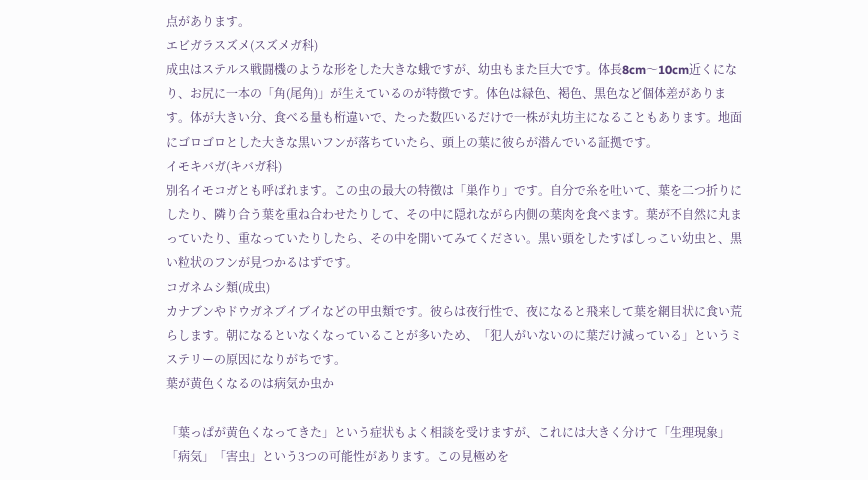点があります。
エビガラスズメ(スズメガ科)
成虫はステルス戦闘機のような形をした大きな蛾ですが、幼虫もまた巨大です。体長8cm〜10cm近くになり、お尻に一本の「角(尾角)」が生えているのが特徴です。体色は緑色、褐色、黒色など個体差があります。体が大きい分、食べる量も桁違いで、たった数匹いるだけで一株が丸坊主になることもあります。地面にゴロゴロとした大きな黒いフンが落ちていたら、頭上の葉に彼らが潜んでいる証拠です。
イモキバガ(キバガ科)
別名イモコガとも呼ばれます。この虫の最大の特徴は「巣作り」です。自分で糸を吐いて、葉を二つ折りにしたり、隣り合う葉を重ね合わせたりして、その中に隠れながら内側の葉肉を食べます。葉が不自然に丸まっていたり、重なっていたりしたら、その中を開いてみてください。黒い頭をしたすばしっこい幼虫と、黒い粒状のフンが見つかるはずです。
コガネムシ類(成虫)
カナブンやドウガネブイブイなどの甲虫類です。彼らは夜行性で、夜になると飛来して葉を網目状に食い荒らします。朝になるといなくなっていることが多いため、「犯人がいないのに葉だけ減っている」というミステリーの原因になりがちです。
葉が黄色くなるのは病気か虫か

「葉っぱが黄色くなってきた」という症状もよく相談を受けますが、これには大きく分けて「生理現象」「病気」「害虫」という3つの可能性があります。この見極めを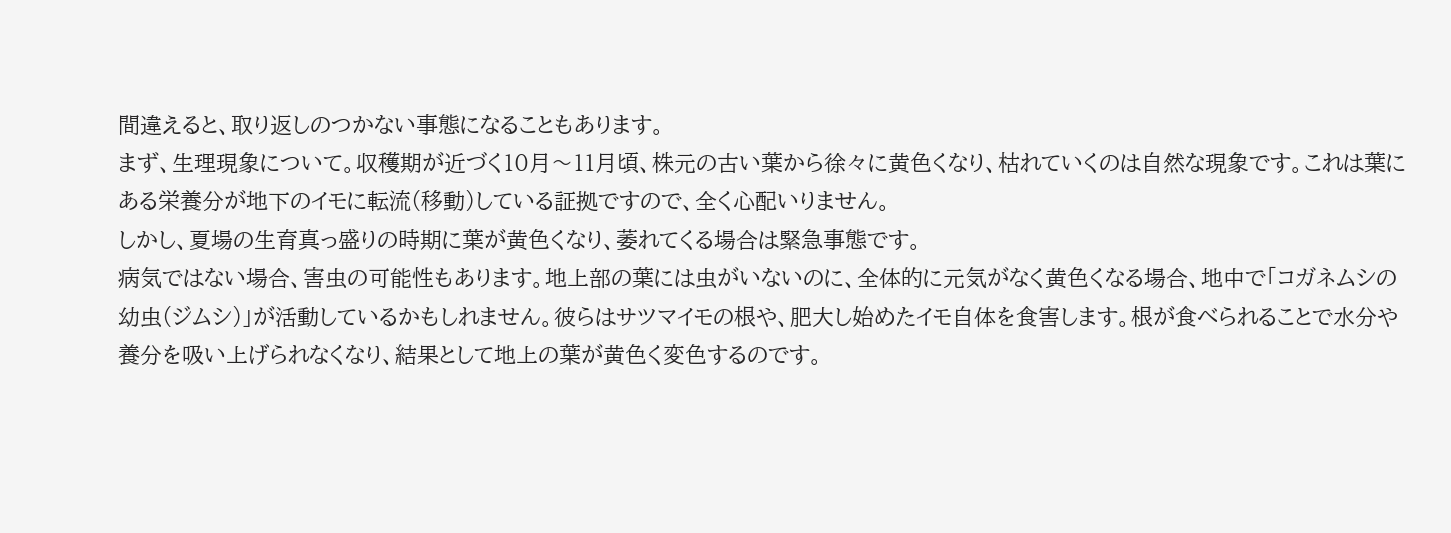間違えると、取り返しのつかない事態になることもあります。
まず、生理現象について。収穫期が近づく10月〜11月頃、株元の古い葉から徐々に黄色くなり、枯れていくのは自然な現象です。これは葉にある栄養分が地下のイモに転流(移動)している証拠ですので、全く心配いりません。
しかし、夏場の生育真っ盛りの時期に葉が黄色くなり、萎れてくる場合は緊急事態です。
病気ではない場合、害虫の可能性もあります。地上部の葉には虫がいないのに、全体的に元気がなく黄色くなる場合、地中で「コガネムシの幼虫(ジムシ)」が活動しているかもしれません。彼らはサツマイモの根や、肥大し始めたイモ自体を食害します。根が食べられることで水分や養分を吸い上げられなくなり、結果として地上の葉が黄色く変色するのです。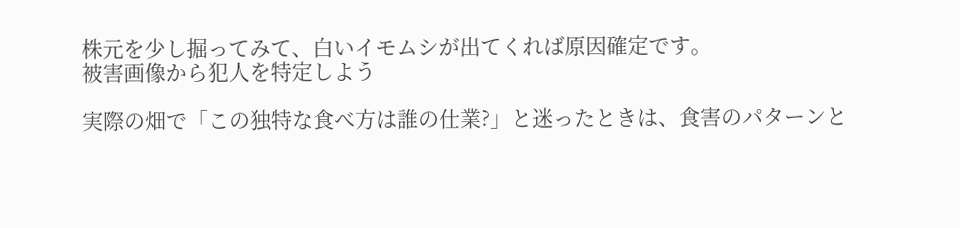株元を少し掘ってみて、白いイモムシが出てくれば原因確定です。
被害画像から犯人を特定しよう

実際の畑で「この独特な食べ方は誰の仕業?」と迷ったときは、食害のパターンと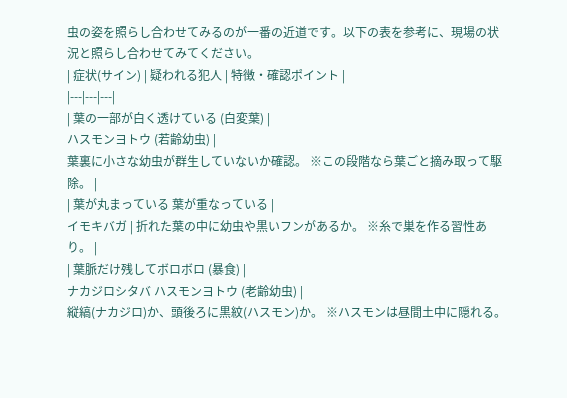虫の姿を照らし合わせてみるのが一番の近道です。以下の表を参考に、現場の状況と照らし合わせてみてください。
| 症状(サイン) | 疑われる犯人 | 特徴・確認ポイント |
|---|---|---|
| 葉の一部が白く透けている (白変葉) |
ハスモンヨトウ (若齢幼虫) |
葉裏に小さな幼虫が群生していないか確認。 ※この段階なら葉ごと摘み取って駆除。 |
| 葉が丸まっている 葉が重なっている |
イモキバガ | 折れた葉の中に幼虫や黒いフンがあるか。 ※糸で巣を作る習性あり。 |
| 葉脈だけ残してボロボロ (暴食) |
ナカジロシタバ ハスモンヨトウ (老齢幼虫) |
縦縞(ナカジロ)か、頭後ろに黒紋(ハスモン)か。 ※ハスモンは昼間土中に隠れる。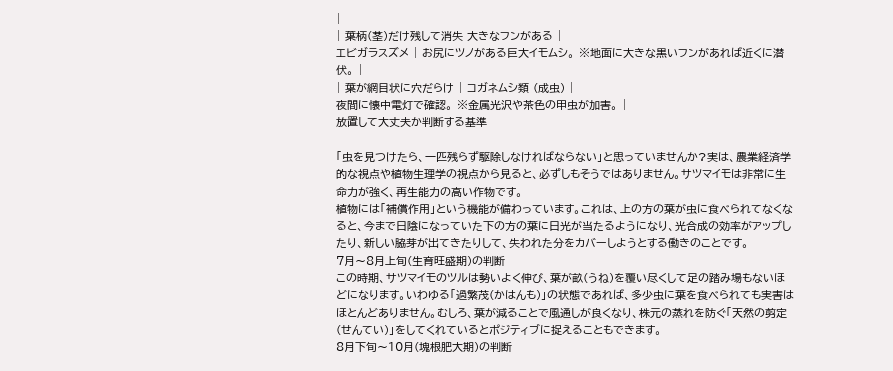|
| 葉柄(茎)だけ残して消失 大きなフンがある |
エビガラスズメ | お尻にツノがある巨大イモムシ。 ※地面に大きな黒いフンがあれば近くに潜伏。 |
| 葉が網目状に穴だらけ | コガネムシ類 (成虫) |
夜間に懐中電灯で確認。 ※金属光沢や茶色の甲虫が加害。 |
放置して大丈夫か判断する基準

「虫を見つけたら、一匹残らず駆除しなければならない」と思っていませんか?実は、農業経済学的な視点や植物生理学の視点から見ると、必ずしもそうではありません。サツマイモは非常に生命力が強く、再生能力の高い作物です。
植物には「補償作用」という機能が備わっています。これは、上の方の葉が虫に食べられてなくなると、今まで日陰になっていた下の方の葉に日光が当たるようになり、光合成の効率がアップしたり、新しい脇芽が出てきたりして、失われた分をカバーしようとする働きのことです。
7月〜8月上旬(生育旺盛期)の判断
この時期、サツマイモのツルは勢いよく伸び、葉が畝(うね)を覆い尽くして足の踏み場もないほどになります。いわゆる「過繁茂(かはんも)」の状態であれば、多少虫に葉を食べられても実害はほとんどありません。むしろ、葉が減ることで風通しが良くなり、株元の蒸れを防ぐ「天然の剪定(せんてい)」をしてくれているとポジティブに捉えることもできます。
8月下旬〜10月(塊根肥大期)の判断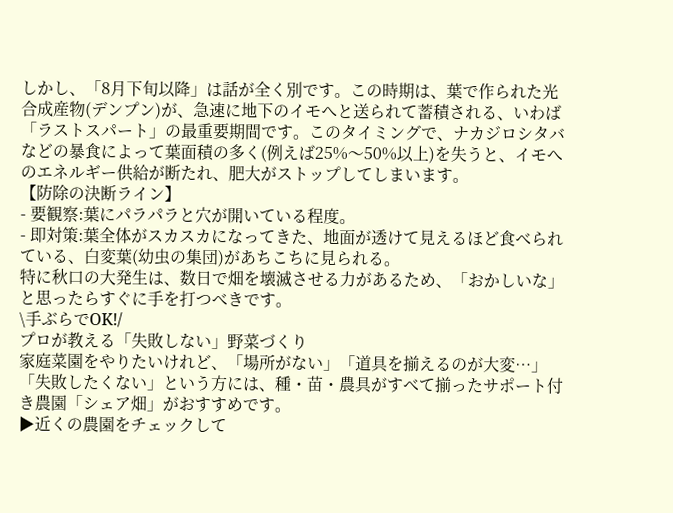しかし、「8月下旬以降」は話が全く別です。この時期は、葉で作られた光合成産物(デンプン)が、急速に地下のイモへと送られて蓄積される、いわば「ラストスパート」の最重要期間です。このタイミングで、ナカジロシタバなどの暴食によって葉面積の多く(例えば25%〜50%以上)を失うと、イモへのエネルギー供給が断たれ、肥大がストップしてしまいます。
【防除の決断ライン】
- 要観察:葉にパラパラと穴が開いている程度。
- 即対策:葉全体がスカスカになってきた、地面が透けて見えるほど食べられている、白変葉(幼虫の集団)があちこちに見られる。
特に秋口の大発生は、数日で畑を壊滅させる力があるため、「おかしいな」と思ったらすぐに手を打つべきです。
\手ぶらでOK!/
プロが教える「失敗しない」野菜づくり
家庭菜園をやりたいけれど、「場所がない」「道具を揃えるのが大変…」「失敗したくない」という方には、種・苗・農具がすべて揃ったサポート付き農園「シェア畑」がおすすめです。
▶近くの農園をチェックして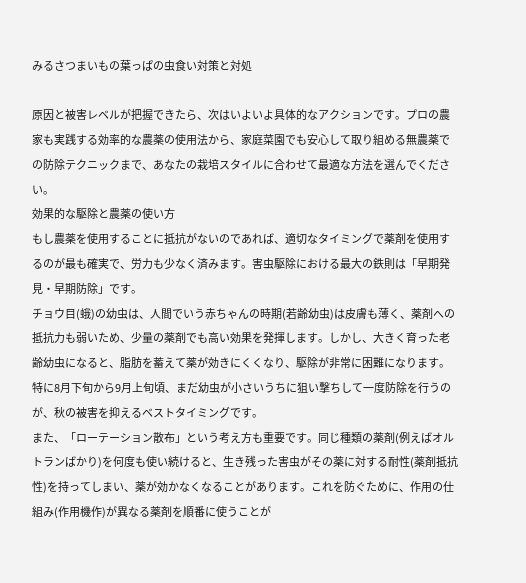みるさつまいもの葉っぱの虫食い対策と対処

原因と被害レベルが把握できたら、次はいよいよ具体的なアクションです。プロの農家も実践する効率的な農薬の使用法から、家庭菜園でも安心して取り組める無農薬での防除テクニックまで、あなたの栽培スタイルに合わせて最適な方法を選んでください。
効果的な駆除と農薬の使い方
もし農薬を使用することに抵抗がないのであれば、適切なタイミングで薬剤を使用するのが最も確実で、労力も少なく済みます。害虫駆除における最大の鉄則は「早期発見・早期防除」です。
チョウ目(蛾)の幼虫は、人間でいう赤ちゃんの時期(若齢幼虫)は皮膚も薄く、薬剤への抵抗力も弱いため、少量の薬剤でも高い効果を発揮します。しかし、大きく育った老齢幼虫になると、脂肪を蓄えて薬が効きにくくなり、駆除が非常に困難になります。特に8月下旬から9月上旬頃、まだ幼虫が小さいうちに狙い撃ちして一度防除を行うのが、秋の被害を抑えるベストタイミングです。
また、「ローテーション散布」という考え方も重要です。同じ種類の薬剤(例えばオルトランばかり)を何度も使い続けると、生き残った害虫がその薬に対する耐性(薬剤抵抗性)を持ってしまい、薬が効かなくなることがあります。これを防ぐために、作用の仕組み(作用機作)が異なる薬剤を順番に使うことが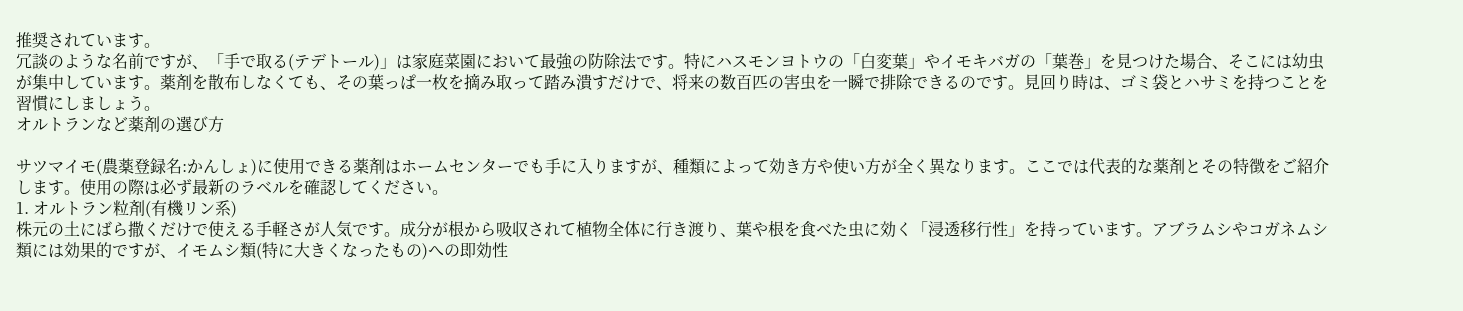推奨されています。
冗談のような名前ですが、「手で取る(テデトール)」は家庭菜園において最強の防除法です。特にハスモンヨトウの「白変葉」やイモキバガの「葉巻」を見つけた場合、そこには幼虫が集中しています。薬剤を散布しなくても、その葉っぱ一枚を摘み取って踏み潰すだけで、将来の数百匹の害虫を一瞬で排除できるのです。見回り時は、ゴミ袋とハサミを持つことを習慣にしましょう。
オルトランなど薬剤の選び方

サツマイモ(農薬登録名:かんしょ)に使用できる薬剤はホームセンターでも手に入りますが、種類によって効き方や使い方が全く異なります。ここでは代表的な薬剤とその特徴をご紹介します。使用の際は必ず最新のラベルを確認してください。
1. オルトラン粒剤(有機リン系)
株元の土にばら撒くだけで使える手軽さが人気です。成分が根から吸収されて植物全体に行き渡り、葉や根を食べた虫に効く「浸透移行性」を持っています。アブラムシやコガネムシ類には効果的ですが、イモムシ類(特に大きくなったもの)への即効性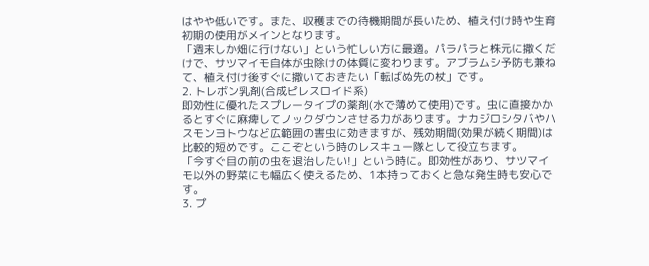はやや低いです。また、収穫までの待機期間が長いため、植え付け時や生育初期の使用がメインとなります。
「週末しか畑に行けない」という忙しい方に最適。パラパラと株元に撒くだけで、サツマイモ自体が虫除けの体質に変わります。アブラムシ予防も兼ねて、植え付け後すぐに撒いておきたい「転ばぬ先の杖」です。
2. トレボン乳剤(合成ピレスロイド系)
即効性に優れたスプレータイプの薬剤(水で薄めて使用)です。虫に直接かかるとすぐに麻痺してノックダウンさせる力があります。ナカジロシタバやハスモンヨトウなど広範囲の害虫に効きますが、残効期間(効果が続く期間)は比較的短めです。ここぞという時のレスキュー隊として役立ちます。
「今すぐ目の前の虫を退治したい!」という時に。即効性があり、サツマイモ以外の野菜にも幅広く使えるため、1本持っておくと急な発生時も安心です。
3. プ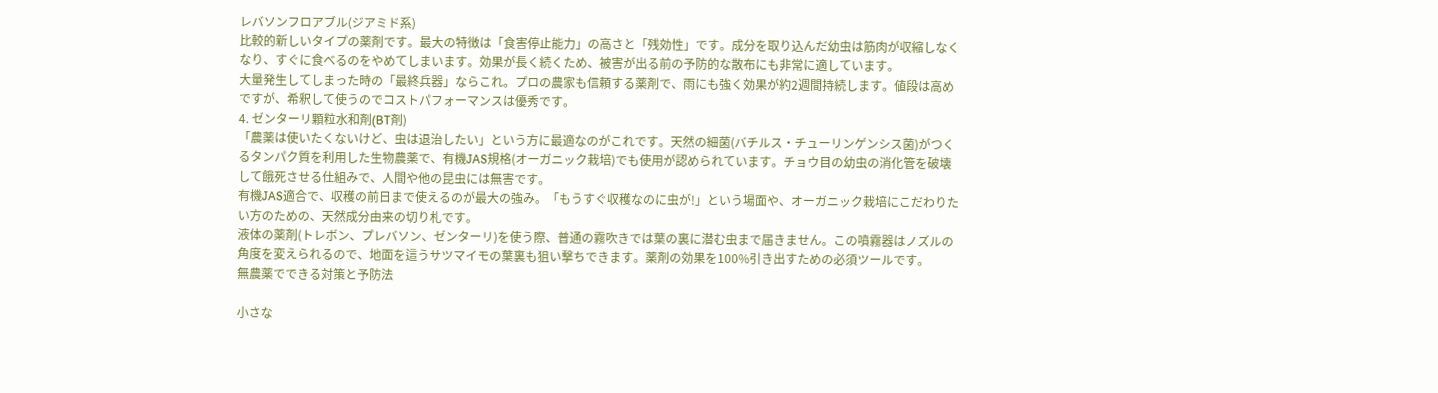レバソンフロアブル(ジアミド系)
比較的新しいタイプの薬剤です。最大の特徴は「食害停止能力」の高さと「残効性」です。成分を取り込んだ幼虫は筋肉が収縮しなくなり、すぐに食べるのをやめてしまいます。効果が長く続くため、被害が出る前の予防的な散布にも非常に適しています。
大量発生してしまった時の「最終兵器」ならこれ。プロの農家も信頼する薬剤で、雨にも強く効果が約2週間持続します。値段は高めですが、希釈して使うのでコストパフォーマンスは優秀です。
4. ゼンターリ顆粒水和剤(BT剤)
「農薬は使いたくないけど、虫は退治したい」という方に最適なのがこれです。天然の細菌(バチルス・チューリンゲンシス菌)がつくるタンパク質を利用した生物農薬で、有機JAS規格(オーガニック栽培)でも使用が認められています。チョウ目の幼虫の消化管を破壊して餓死させる仕組みで、人間や他の昆虫には無害です。
有機JAS適合で、収穫の前日まで使えるのが最大の強み。「もうすぐ収穫なのに虫が!」という場面や、オーガニック栽培にこだわりたい方のための、天然成分由来の切り札です。
液体の薬剤(トレボン、プレバソン、ゼンターリ)を使う際、普通の霧吹きでは葉の裏に潜む虫まで届きません。この噴霧器はノズルの角度を変えられるので、地面を這うサツマイモの葉裏も狙い撃ちできます。薬剤の効果を100%引き出すための必須ツールです。
無農薬でできる対策と予防法

小さな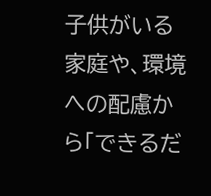子供がいる家庭や、環境への配慮から「できるだ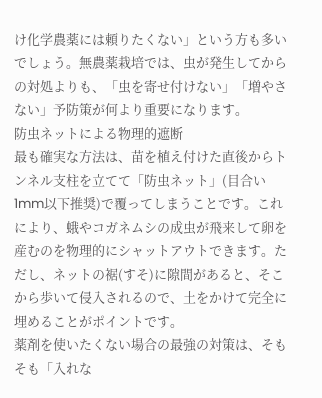け化学農薬には頼りたくない」という方も多いでしょう。無農薬栽培では、虫が発生してからの対処よりも、「虫を寄せ付けない」「増やさない」予防策が何より重要になります。
防虫ネットによる物理的遮断
最も確実な方法は、苗を植え付けた直後からトンネル支柱を立てて「防虫ネット」(目合い1mm以下推奨)で覆ってしまうことです。これにより、蛾やコガネムシの成虫が飛来して卵を産むのを物理的にシャットアウトできます。ただし、ネットの裾(すそ)に隙間があると、そこから歩いて侵入されるので、土をかけて完全に埋めることがポイントです。
薬剤を使いたくない場合の最強の対策は、そもそも「入れな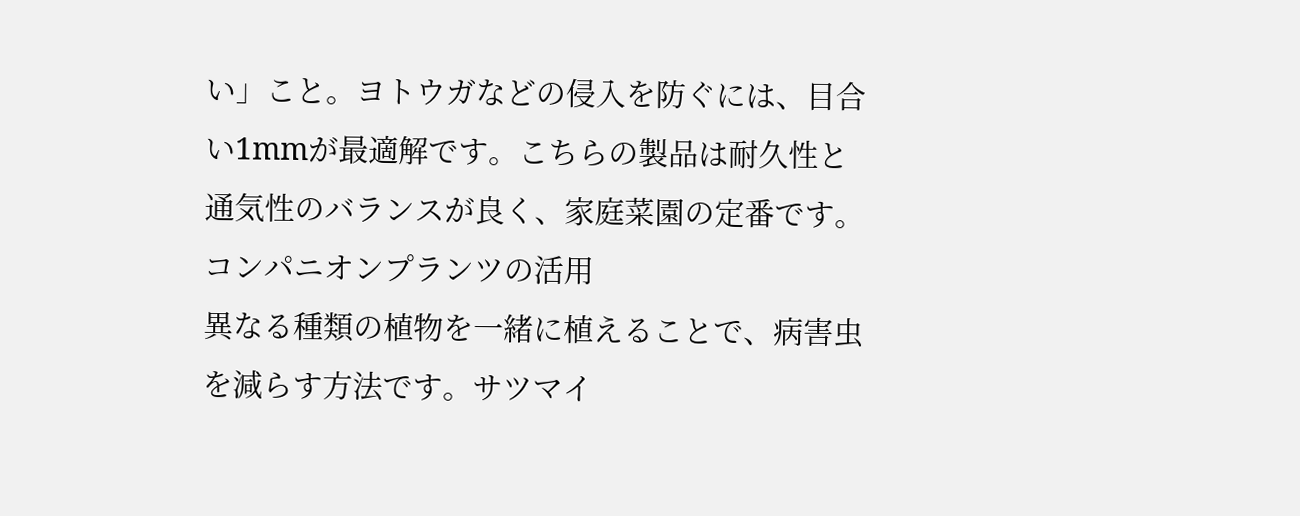い」こと。ヨトウガなどの侵入を防ぐには、目合い1mmが最適解です。こちらの製品は耐久性と通気性のバランスが良く、家庭菜園の定番です。
コンパニオンプランツの活用
異なる種類の植物を一緒に植えることで、病害虫を減らす方法です。サツマイ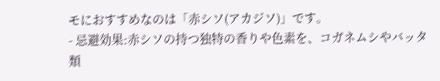モにおすすめなのは「赤シソ(アカジソ)」です。
- 忌避効果:赤シソの持つ独特の香りや色素を、コガネムシやバッタ類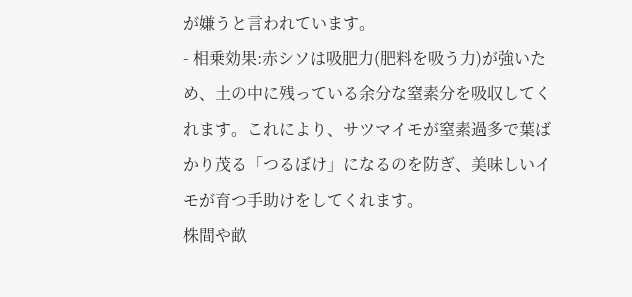が嫌うと言われています。
- 相乗効果:赤シソは吸肥力(肥料を吸う力)が強いため、土の中に残っている余分な窒素分を吸収してくれます。これにより、サツマイモが窒素過多で葉ばかり茂る「つるぼけ」になるのを防ぎ、美味しいイモが育つ手助けをしてくれます。
株間や畝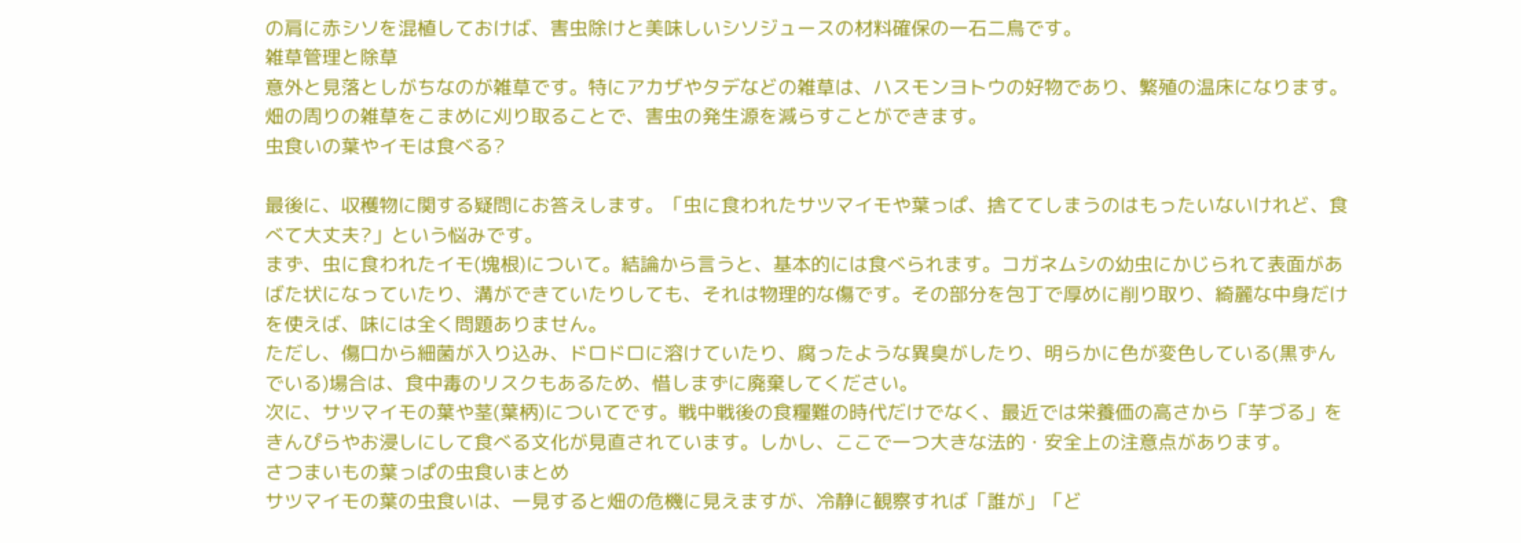の肩に赤シソを混植しておけば、害虫除けと美味しいシソジュースの材料確保の一石二鳥です。
雑草管理と除草
意外と見落としがちなのが雑草です。特にアカザやタデなどの雑草は、ハスモンヨトウの好物であり、繁殖の温床になります。畑の周りの雑草をこまめに刈り取ることで、害虫の発生源を減らすことができます。
虫食いの葉やイモは食べる?

最後に、収穫物に関する疑問にお答えします。「虫に食われたサツマイモや葉っぱ、捨ててしまうのはもったいないけれど、食べて大丈夫?」という悩みです。
まず、虫に食われたイモ(塊根)について。結論から言うと、基本的には食べられます。コガネムシの幼虫にかじられて表面があばた状になっていたり、溝ができていたりしても、それは物理的な傷です。その部分を包丁で厚めに削り取り、綺麗な中身だけを使えば、味には全く問題ありません。
ただし、傷口から細菌が入り込み、ドロドロに溶けていたり、腐ったような異臭がしたり、明らかに色が変色している(黒ずんでいる)場合は、食中毒のリスクもあるため、惜しまずに廃棄してください。
次に、サツマイモの葉や茎(葉柄)についてです。戦中戦後の食糧難の時代だけでなく、最近では栄養価の高さから「芋づる」をきんぴらやお浸しにして食べる文化が見直されています。しかし、ここで一つ大きな法的・安全上の注意点があります。
さつまいもの葉っぱの虫食いまとめ
サツマイモの葉の虫食いは、一見すると畑の危機に見えますが、冷静に観察すれば「誰が」「ど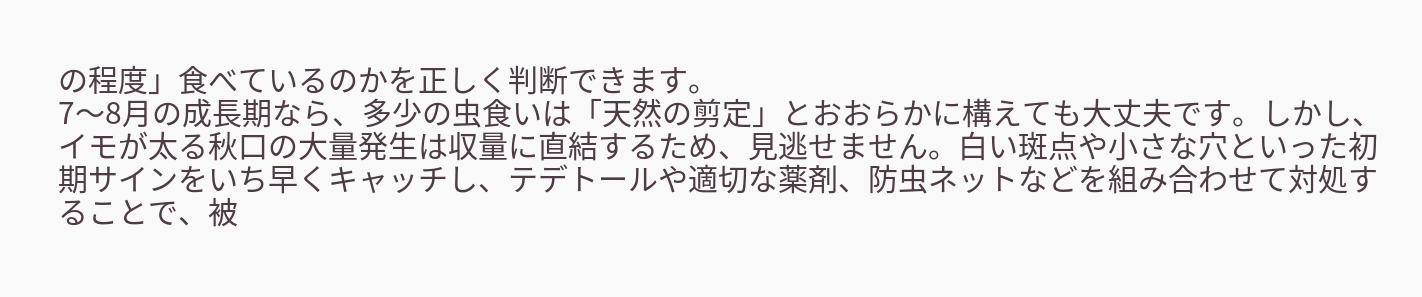の程度」食べているのかを正しく判断できます。
7〜8月の成長期なら、多少の虫食いは「天然の剪定」とおおらかに構えても大丈夫です。しかし、イモが太る秋口の大量発生は収量に直結するため、見逃せません。白い斑点や小さな穴といった初期サインをいち早くキャッチし、テデトールや適切な薬剤、防虫ネットなどを組み合わせて対処することで、被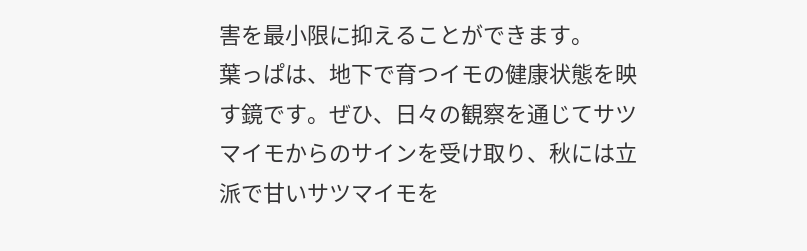害を最小限に抑えることができます。
葉っぱは、地下で育つイモの健康状態を映す鏡です。ぜひ、日々の観察を通じてサツマイモからのサインを受け取り、秋には立派で甘いサツマイモを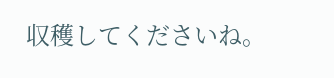収穫してくださいね。